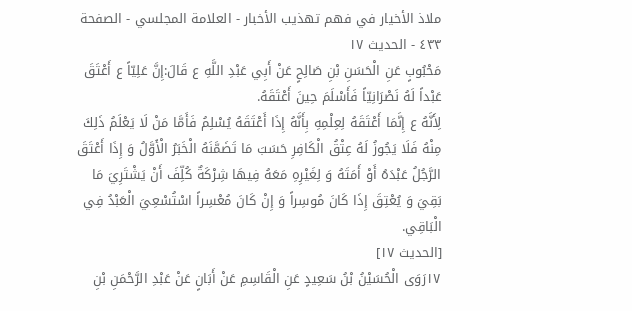ملاذ الأخيار في فهم تهذيب الأخبار - العلامة المجلسي - الصفحة ٤٣٣ - الحديث ١٧
مَحْبُوبٍ عَنِ الْحَسَنِ بْنِ صَالِحٍ عَنْ أَبِي عَبْدِ اللَّهِ ع قَالَ:إِنَّ عَلِيّاً ع أَعْتَقَ عَبْداً لَهُ نَصْرَانِيّاً فَأَسْلَمَ حِينَ أَعْتَقَهُ.
لِأَنَّهُ ع إِنَّمَا أَعْتَقَهُ لِعِلْمِهِ بِأَنَّهُ إِذَا أَعْتَقَهُ يُسْلِمُ فَأَمَّا مَنْ لَا يَعْلَمُ ذَلِكَ مِنْهُ فَلَا يَجُوزُ لَهُ عِتْقُ الْكَافِرِ حَسَبَ مَا تَضَمَّنَهُ الْخَبَرُ الْأَوَّلُ وَ إِذَا أَعْتَقَ الرَّجُلُ عَبْدَهُ أَوْ أَمَتَهُ وَ لِغَيْرِهِ مَعَهُ فِيهَا شِرْكَةٌ كُلِّفَ أَنْ يَشْتَرِيَ مَا بَقِيَ وَ يُعْتِقَ إِذَا كَانَ مُوسِراً وَ إِنْ كَانَ مُعْسِراً اسْتُسْعِيَ الْعَبْدُ فِي الْبَاقِي.
[الحديث ١٧]
١٧رَوَى الْحُسَيْنُ بْنُ سَعِيدٍ عَنِ الْقَاسِمِ عَنْ أَبَانٍ عَنْ عَبْدِ الرَّحْمَنِ بْنِ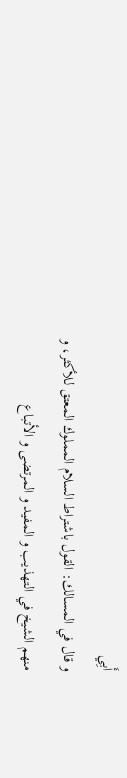أَبِي
و قال في المسالك: القول باشتراط السلام المملوك المعتق للأكثر، و
منهم الشيخ في التهذيب و المفيد و المرتضى و الأتباع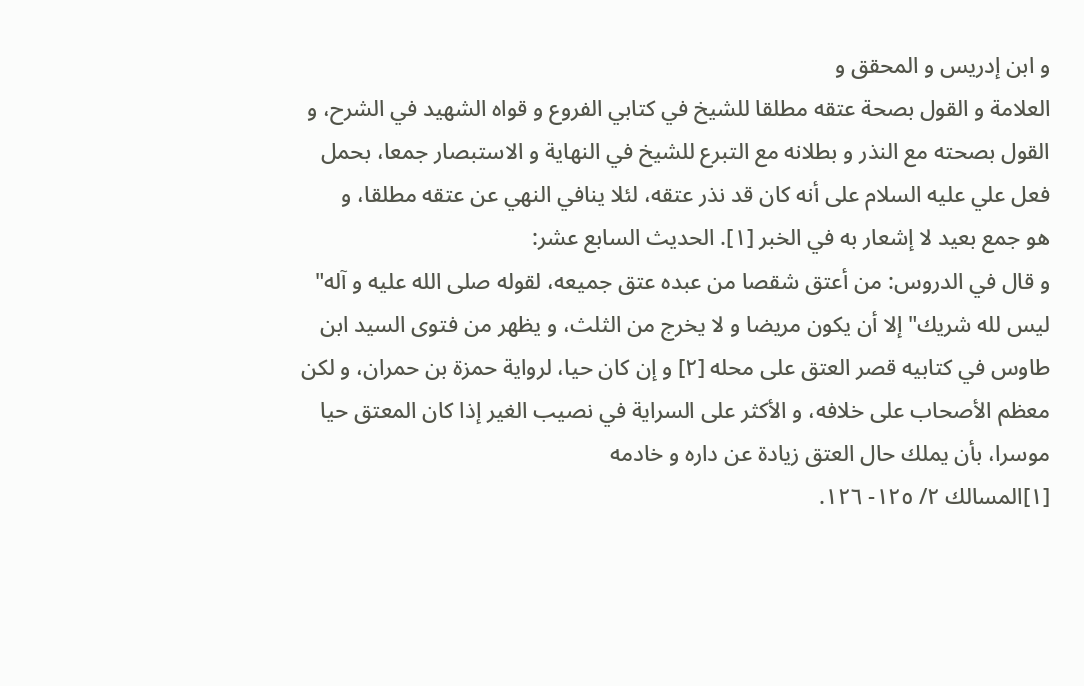و ابن إدريس و المحقق و
العلامة و القول بصحة عتقه مطلقا للشيخ في كتابي الفروع و قواه الشهيد في الشرح، و
القول بصحته مع النذر و بطلانه مع التبرع للشيخ في النهاية و الاستبصار جمعا، بحمل
فعل علي عليه السلام على أنه كان قد نذر عتقه، لئلا ينافي النهي عن عتقه مطلقا، و
هو جمع بعيد لا إشعار به في الخبر [١]. الحديث السابع عشر:
و قال في الدروس: من أعتق شقصا من عبده عتق جميعه، لقوله صلى الله عليه و آله" ليس لله شريك" إلا أن يكون مريضا و لا يخرج من الثلث، و يظهر من فتوى السيد ابن طاوس في كتابيه قصر العتق على محله [٢] و إن كان حيا، لرواية حمزة بن حمران، و لكن معظم الأصحاب على خلافه، و الأكثر على السراية في نصيب الغير إذا كان المعتق حيا موسرا، بأن يملك حال العتق زيادة عن داره و خادمه
[١]المسالك ٢/ ١٢٥- ١٢٦.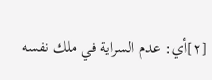[٢]أي: عدم السراية في ملك نفسه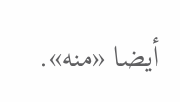أيضا «منه».